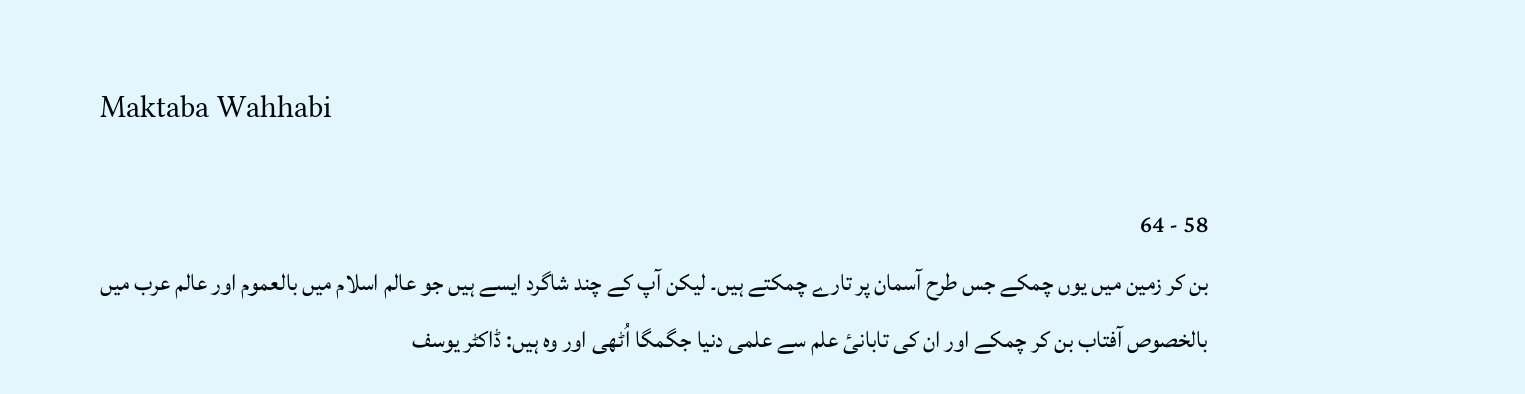Maktaba Wahhabi

58 - 64
بن کر زمین میں یوں چمکے جس طرح آسمان پر تارے چمکتے ہیں۔ لیکن آپ کے چند شاگرد ایسے ہیں جو عالم اسلام میں بالعموم اور عالم عرب میں بالخصوص آفتاب بن کر چمکے اور ان کی تابانیٔ علم سے علمی دنیا جگمگا اُٹھی اور وہ ہیں: ڈاکٹر یوسف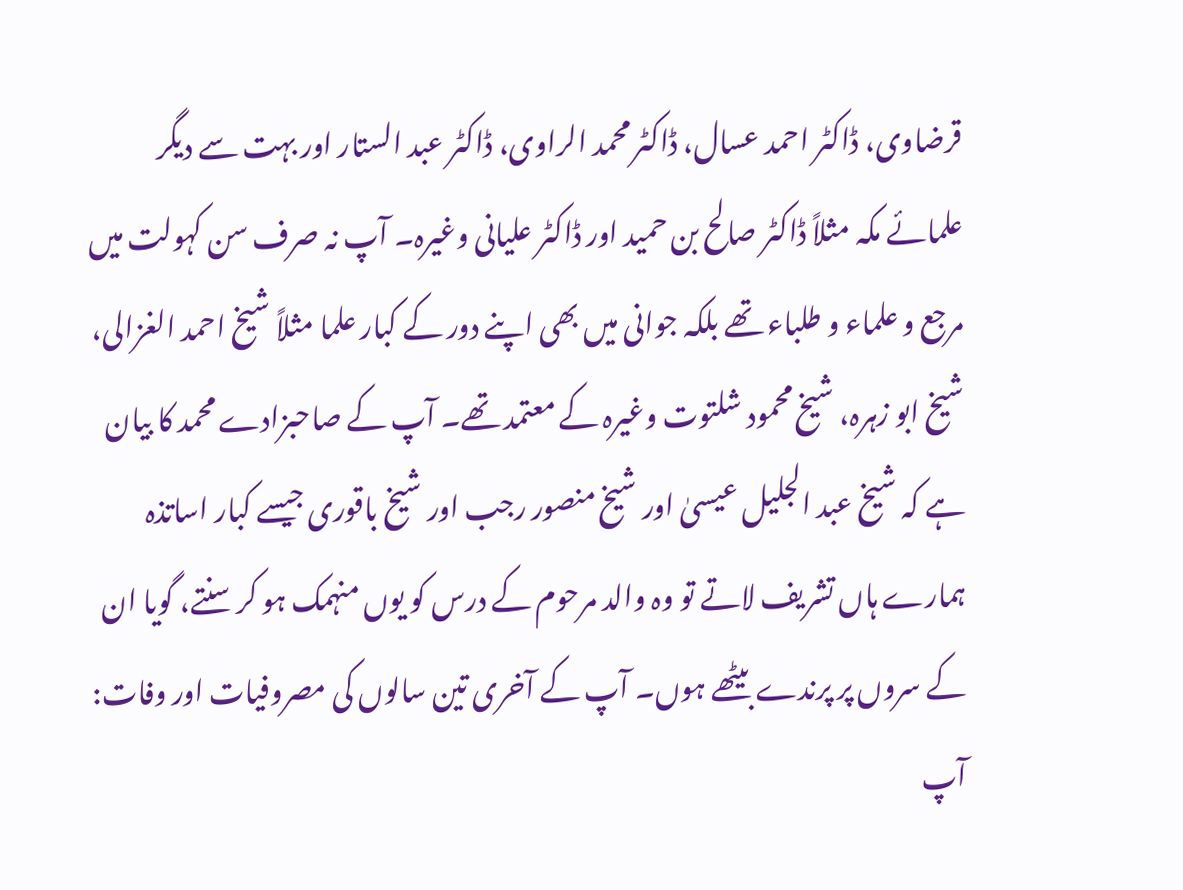قرضاوی، ڈاکٹر احمد عسال، ڈاکٹر محمد الراوی، ڈاکٹر عبد الستار اور بہت سے دیگر علمائے مکہ مثلاً ڈاکٹر صالح بن حمید اور ڈاکٹر علیانی وغیرہ۔ آپ نہ صرف سن کہولت میں مرجع و علماء و طلباء تھے بلکہ جوانی میں بھی اپنے دور کے کبار علما مثلاً شیخ احمد الغزالی، شیخ ابو زہرہ، شیخ محمود شلتوت وغیرہ کے معتمد تھے۔ آپ کے صاحبزادے محمد کا بیان ہے کہ شیخ عبد الجلیل عیسیٰ اور شیخ منصور رجب اور شیخ باقوری جیسے کبار اساتذہ ہمارے ہاں تشریف لاتے تو وہ والد مرحوم کے درس کو یوں منہمک ہو کر سنتے، گویا ان کے سروں پر پرندے بیٹھے ہوں۔ آپ کے آخری تین سالوں کی مصروفیات اور وفات: آپ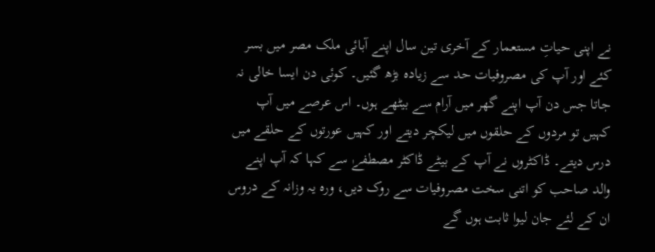نے اپنی حیاتِ مستعمار کے آخری تین سال اپنے آبائی ملک مصر میں بسر کئے اور آپ کی مصروفیات حد سے زیادہ بڑھ گئیں۔ کوئی دن ایسا خالی نہ جاتا جس دن آپ اپنے گھر میں آرام سے بیٹھے ہوں۔ اس عرصے میں آپ کہیں تو مردوں کے حلقوں میں لیکچر دیتے اور کہیں عورتوں کے حلقے میں درس دیتے۔ ڈاکٹروں نے آپ کے بیٹے ڈاکٹر مصطفےٰ سے کہا کہ آپ اپنے والد صاحب کو اتنی سخت مصروفیات سے روک دیں، ورہ یہ وزانہ کے دروس ان کے لئے جان لیوا ثابت ہوں گے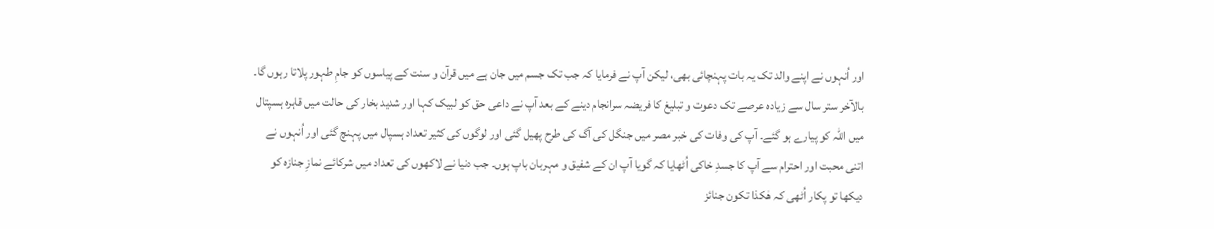اور اُنہوں نے اپنے والد تک یہ بات پہنچائی بھی، لیکن آپ نے فرمایا کہ جب تک جسم میں جان ہے میں قرآن و سنت کے پیاسوں کو جامِ طہور پلاتا رہوں گا۔ بالآخر ستر سال سے زیادہ عرصے تک دعوت و تبلیغ کا فریضہ سرانجام دینے کے بعد آپ نے داعی حق کو لبیک کہا اور شدید بخار کی حالت میں قاہرہ ہسپتال میں اللہ کو پیارے ہو گئے۔ آپ کی وفات کی خبر مصر میں جنگل کی آگ کی طرح پھیل گئی اور لوگوں کی کثیر تعداد ہسپال میں پہنچ گئی اور اُنہوں نے اتنی محبت اور احترام سے آپ کا جسدِ خاکی اُٹھایا کہ گویا آپ ان کے شفیق و مہربان باپ ہوں۔ جب دنیا نے لاکھوں کی تعداد میں شرکائے نمازِ جنازہ کو دیکھا تو پکار اُٹھی کہ ھٰكذا تكون جنائز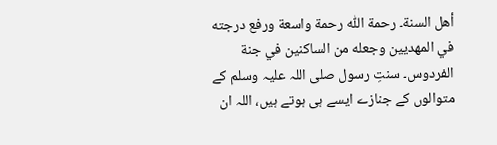أھل السنة۔ رحمة اللّٰه رحمة واسعة ورفع درجته في المھديين وجعله من الساكنين في جنة الفردوس۔ سنتِ رسول صلی اللہ علیہ وسلم کے متوالوں کے جنازے ایسے ہی ہوتے ہیں، اللہ ان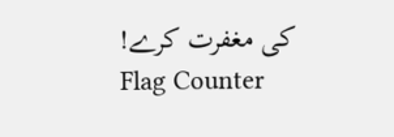کی مغفرت کرے!
Flag Counter